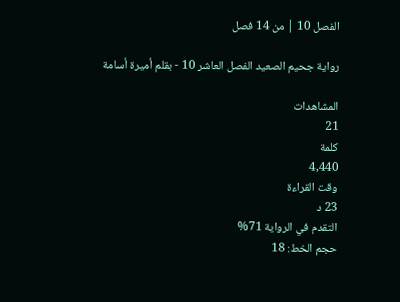الفصل 10 | من 14 فصل

رواية جحيم الصعيد الفصل العاشر 10 - بقلم أميرة أسامة

المشاهدات
21
كلمة
4,440
وقت القراءة
23 د
التقدم في الرواية 71%
حجم الخط: 18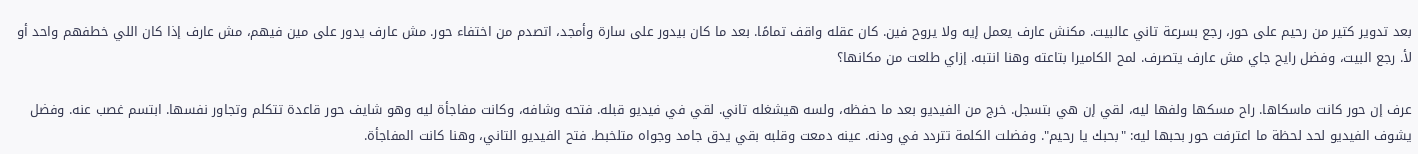بعد تدوير كتير من رحيم على حور، رجع بسرعة تاني عالبيت. مكنش عارف يعمل إيه ولا يروح فين. كان عقله واقف تمامًا. بعد ما كان بيدور على سارة وأمجد، اتصدم من اختفاء حور. مش عارف يدور على مين فيهم، مش عارف إذا كان اللي خطفهم واحد أو لأ. رجع البيت، وفضل رايح جاي مش عارف يتصرف. لمح الكاميرا بتاعته وهنا انتبه. إزاي طلعت من مكانها؟

عرف إن حور كانت ماسكاها. راح مسكها ولفها ليه، لقي إن هي بتسجل. خرج من الفيديو بعد ما حفظه، ولسه هيشغله تاني. لقي في فيديو قبله. فتحه وشافه، وكانت مفاجأة ليه وهو شايف حور قاعدة تتكلم وتجاور نفسها. ابتسم غصب عنه. وفضل يشوف الفيديو لحد لحظة ما اعترفت حور بحبها ليه: "بحبك يا رحيم". وفضلت الكلمة تتردد في ودنه. عينه دمعت وقلبه بقي يدق جامد وجواه متلخبط. فتح الفيديو التاني، وهنا كانت المفاجأة.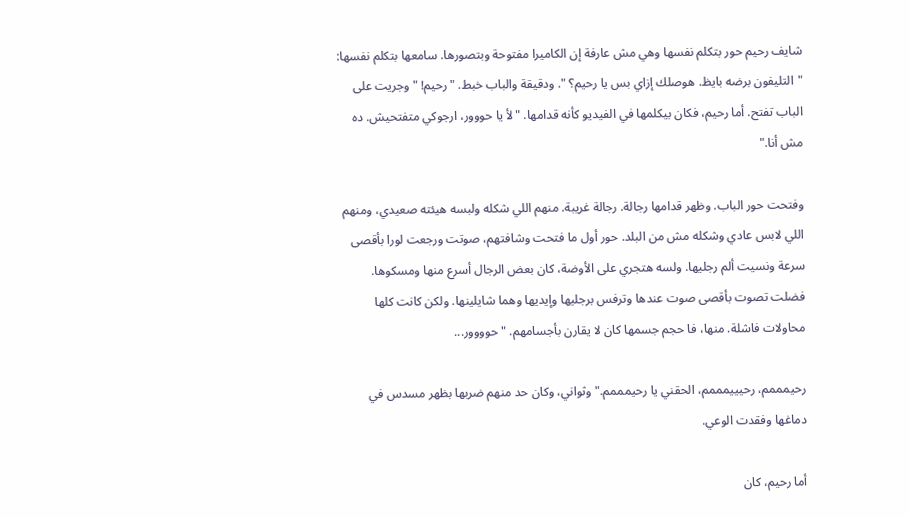شايف رحيم حور بتكلم نفسها وهي مش عارفة إن الكاميرا مفتوحة وبتصورها. سامعها بتكلم نفسها: "التليفون برضه بايظ. هوصلك إزاي بس يا رحيم؟ ". ودقيقة والباب خبط. "رحيم! " وجريت على الباب تفتح. أما رحيم، فكان بيكلمها في الفيديو كأنه قدامها. "لأ يا حووور، ارجوكي متفتحيش. ده مش أنا."

وفتحت حور الباب. وظهر قدامها رجالة. رجالة غريبة. منهم اللي شكله ولبسه هيئته صعيدي، ومنهم اللي لابس عادي وشكله مش من البلد. حور أول ما فتحت وشافتهم، صوتت ورجعت لورا بأقصى سرعة ونسيت ألم رجليها. ولسه هتجري على الأوضة، كان بعض الرجال أسرع منها ومسكوها. فضلت تصوت بأقصى صوت عندها وترفس برجليها وإيديها وهما شايلينها. ولكن كانت كلها محاولات فاشلة. منها، فا حجم جسمها كان لا يقارن بأجسامهم. "حوووور...

رحيمممم، رحيييمممم، الحقني يا رحيمممم." وثواني، وكان حد منهم ضربها بظهر مسدس في دماغها وفقدت الوعي.

أما رحيم، كان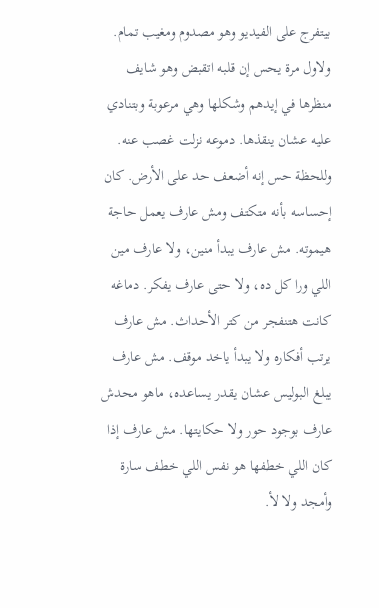بيتفرج على الفيديو وهو مصدوم ومغيب تمام. ولاول مرة يحس إن قلبه اتقبض وهو شايف منظرها في إيدهم وشكلها وهي مرعوبة وبتنادي عليه عشان ينقذها. دموعه نزلت غصب عنه. وللحظة حس إنه أضعف حد على الأرض. كان إحساسه بأنه متكتف ومش عارف يعمل حاجة هيموته. مش عارف يبدأ منين، ولا عارف مين اللي ورا كل ده، ولا حتى عارف يفكر. دماغه كانت هتنفجر من كتر الأحداث. مش عارف يرتب أفكاره ولا يبدأ ياخد موقف. مش عارف يبلغ البوليس عشان يقدر يساعده، ماهو محدش عارف بوجود حور ولا حكايتها. مش عارف إذا كان اللي خطفها هو نفس اللي خطف سارة وأمجد ولا لأ.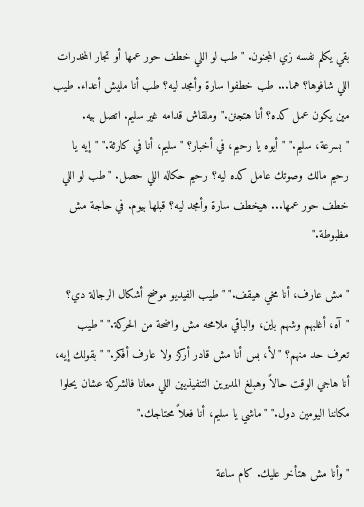بقي يكلم نفسه زي المجنون. "طب لو اللي خطف حور عمها أو تجار المخدرات اللي شافوها؟ هما... طب خطفوا سارة وأمجد ليه؟ طب أنا مليش أعداء. طيب مين يكون عمل كده؟ أنا هتجنن." وملقاش قدامه غير سليم. اتصل بيه. "بسرعة، سليم." "أيوه يا رحيم، في أخبار؟ "سليم، أنا في كارثة." "إيه يا رحيم مالك وصوتك عامل كده ليه؟ رحيم حكاله اللي حصل. "طب لو اللي خطف حور عمها... هيخطف سارة وأمجد ليه؟ قبلها بيوم. في حاجة مش مظبوطة."

"مش عارف، أنا مخي هيقف." "طيب الفيديو موضح أشكال الرجالة دي؟ "آه، أغلبهم وشهم باين، والباقي ملامحه مش واضحة من الحركة." "طيب تعرف حد منهم؟ "لأ، بس أنا مش قادر أركز ولا عارف أفكر." "بقولك إيه، أنا هاجي الوقت حالاً وهبلغ المديرين التنفيذيين اللي معانا فالشركة عشان يحلوا مكاننا اليومين دول." "ماشي يا سليم، أنا فعلاً محتاجك."

"وأنا مش هتأخر عليك. كام ساعة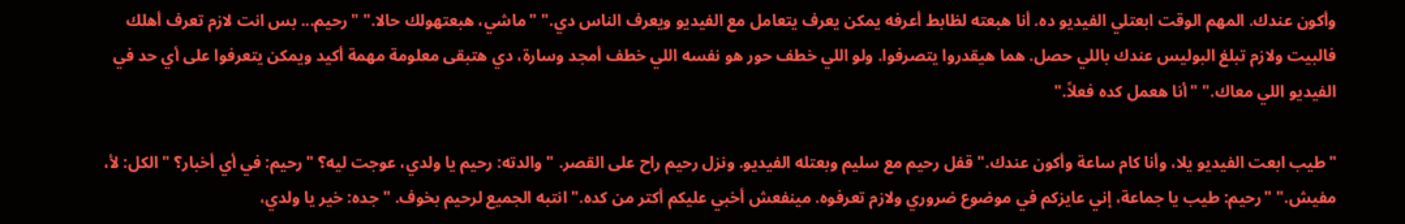وأكون عندك. المهم الوقت ابعتلي الفيديو ده. أنا هبعته لظابط أعرفه يمكن يعرف يتعامل مع الفيديو ويعرف الناس دي." "ماشي، هبعتهولك حالا." "رحيم... بس انت لازم تعرف أهلك فالبيت ولازم تبلغ البوليس عندك باللي حصل. هما هيقدروا يتصرفوا. ولو اللي خطف حور هو نفسه اللي خطف أمجد وسارة، دي هتبقى معلومة مهمة أكيد ويمكن يتعرفوا على أي حد في الفيديو اللي معاك." "أنا هعمل كده فعلاً."

"طيب ابعت الفيديو يلا، وأنا كام ساعة وأكون عندك." قفل رحيم مع سليم وبعتله الفيديو. ونزل رحيم راح على القصر. "والدته: رحيم يا ولدي، عوجت ليه؟ "رحيم: في أي أخبار؟ "الكل: لأ، مفيش." "رحيم: طيب يا جماعة، إني عايزكم في موضوع ضروري ولازم تعرفوه. مينفعش أخبي عليكم أكتر من كده." انتبه الجميع لرحيم بخوف. "جده: خير يا ولدي،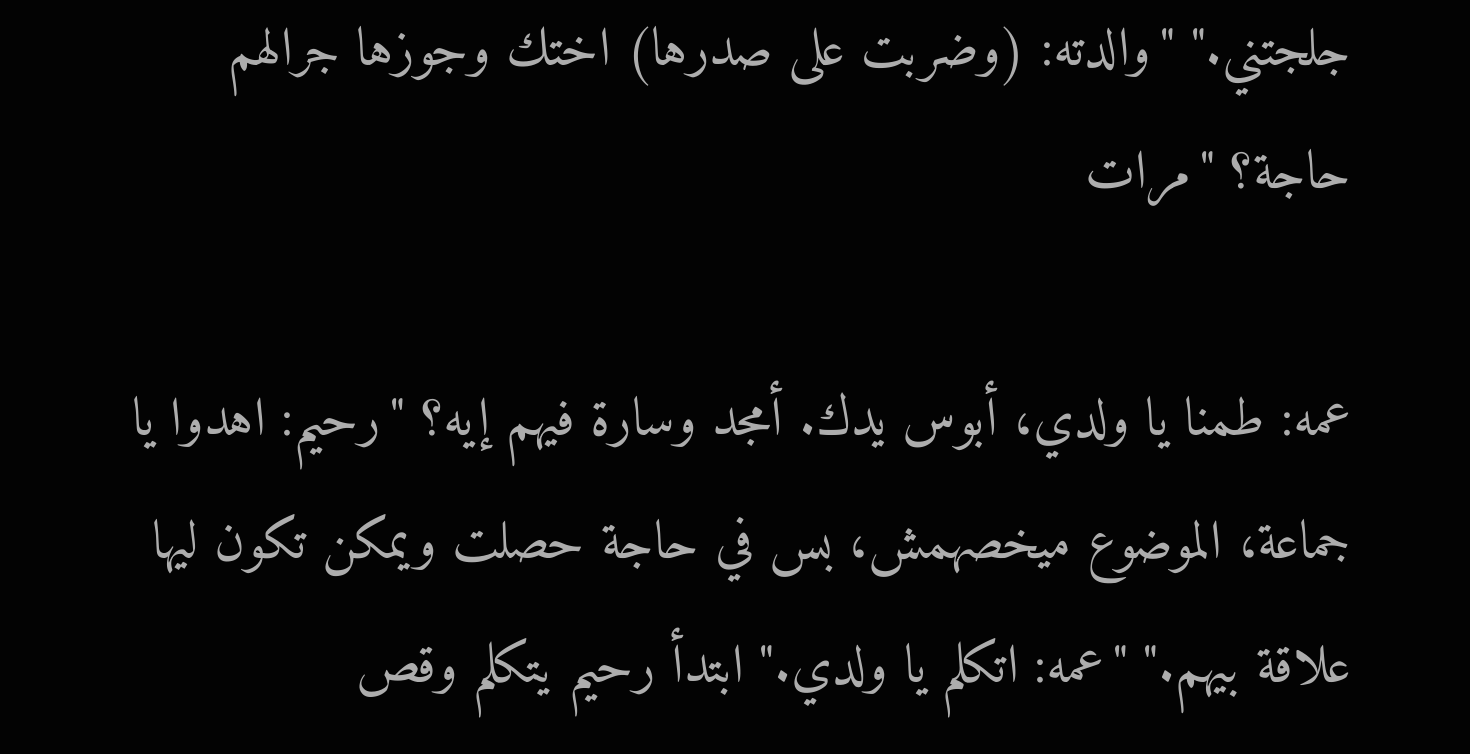جلجتني." "والدته: (وضربت على صدرها) اختك وجوزها جرالهم حاجة؟ "مرات

عمه: طمنا يا ولدي، أبوس يدك. أمجد وسارة فيهم إيه؟ "رحيم: اهدوا يا جماعة، الموضوع ميخصهمش، بس في حاجة حصلت ويمكن تكون ليها علاقة بيهم." "عمه: اتكلم يا ولدي." ابتدأ رحيم يتكلم وقص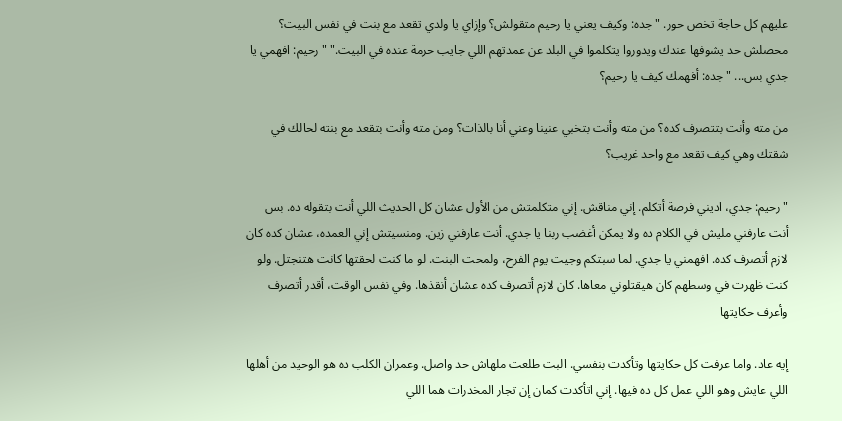عليهم كل حاجة تخص حور. "جده: وكيف يعني يا رحيم متقولش؟ وإزاي يا ولدي تقعد مع بنت في نفس البيت؟ محصلش حد يشوفها عندك ويدوروا يتكلموا في البلد عن عمدتهم اللي جايب حرمة عنده في البيت." "رحيم: افهمي يا جدي بس... "جده: أفهمك كيف يا رحيم؟

من مته وأنت بتتصرف كده؟ من مته وأنت بتخبي عنينا وعني أنا بالذات؟ ومن مته وأنت بتقعد مع بنته لحالك في شقتك وهي كيف تقعد مع واحد غريب؟

"رحيم: جدي، اديني فرصة أتكلم. إني مناقش. إني متكلمتش من الأول عشان كل الحديث اللي أنت بتقوله ده. بس أنت عارفني مليش في الكلام ده ولا يمكن أغضب ربنا يا جدي. أنت عارفني زين. ومنسيتش إني العمده، عشان كده كان لازم أتصرف كده. افهمني يا جدي. لما سبتكم وجيت يوم الفرح، ولمحت البنت. لو ما كنت لحقتها كانت هتنجتل. ولو كنت ظهرت في وسطهم كان هيقتلوني معاها. كان لازم أتصرف كده عشان أنقذها. وفي نفس الوقت، أقدر أتصرف وأعرف حكايتها

إيه عاد. واما عرفت كل حكايتها وتأكدت بنفسي. البت طلعت ملهاش حد واصل. وعمران الكلب ده هو الوحيد من أهلها اللي عايش وهو اللي عمل كل ده فيها. إني اتأكدت كمان إن تجار المخدرات هما اللي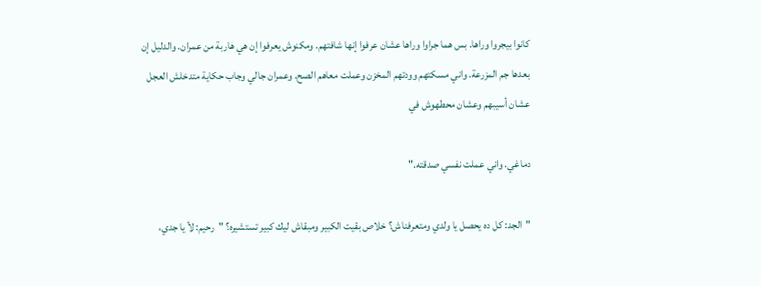كانوا بيجروا وراها. بس هما جراوا وراها عشان عرفوا إنها شافتهم. ومكنوش يعرفوا إن هي هاربة من عمران. والدليل إن بعدها جم المزرعة. واني مسكتهم وودتهم المخزن وعملت معاهم الصح. وعمران جالي وجاب حكاية متدخلش العجل عشان أسيبهم وعشان محطهوش في

دماغي. واني عملت نفسي صدقته."

"الجد: كل ده يحصل يا ولدي ومتعرفناش؟ خلاص بقيت الكبير ومبقاش ليك كبير تستشيره؟ "رحيم: لأ يا جدي،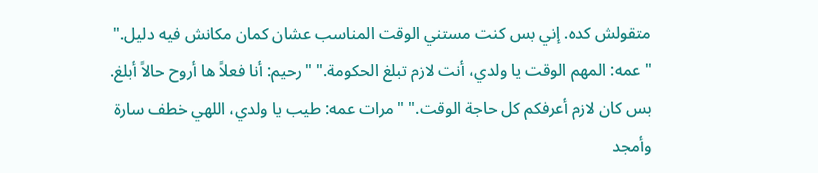متقولش كده. إني بس كنت مستني الوقت المناسب عشان كمان مكانش فيه دليل." "عمه: المهم الوقت يا ولدي، أنت لازم تبلغ الحكومة." "رحيم: أنا فعلاً ها أروح حالاً أبلغ. بس كان لازم أعرفكم كل حاجة الوقت." "مرات عمه: طيب يا ولدي، اللهي خطف سارة وأمجد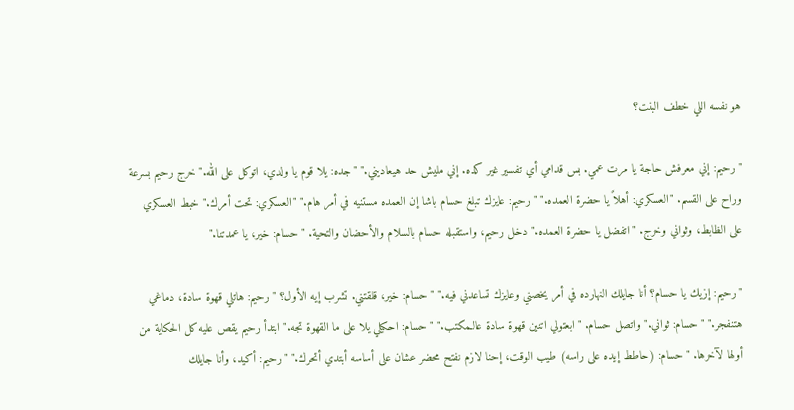هو نفسه اللي خطف البنت؟

"رحيم: إني معرفش حاجة يا مرت عمي. بس قدامي أي تفسير غير كده. إني مليش حد هيعاديني." "جده: يلا قوم يا ولدي، اتوكل على الله." خرج رحيم بسرعة وراح على القسم. "العسكري: أهلاً يا حضرة العمده." "رحيم: عايزك تبلغ حسام باشا إن العمده مستنيه في أمر هام." "العسكري: تحت أمرك." خبط العسكري على الظابط، وثواني وخرج. "اتفضل يا حضرة العمده." دخل رحيم، واستقبله حسام بالسلام والأحضان والتحية. "حسام: خير، يا عمدتنا."

"رحيم: إزيك يا حسام؟ أنا جايلك النهارده في أمر يخصني وعايزك تساعدني فيه." "حسام: خير، قلقتني. تشرب إيه الأول؟ "رحيم: هاتلي قهوة سادة، دماغي هتنفجر." "حسام: ثواني." واتصل حسام. "ابعتولي اتنين قهوة سادة عالـمكتب." "حسام: احكيلي يلا على ما القهوة تجه." ابتدأ رحيم يقص عليه كل الحكاية من أولها لآخرها. "حسام: (حاطط إيده على راسه) طيب الوقت، إحنا لازم نفتح محضر عشان على أساسه أبتدي أتحرك." "رحيم: أكيد، وأنا جايلك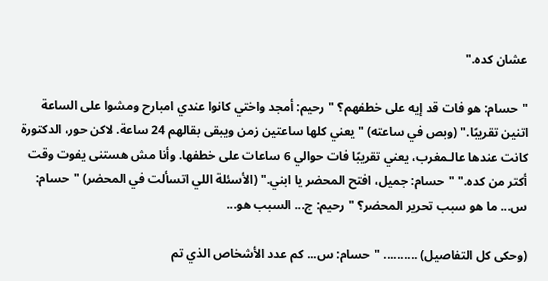عشان كده."

"حسام: هو فات قد إيه على خطفهم؟ "رحيم: أمجد واختي كانوا عندي امبارح ومشوا على الساعة اتنين تقريبًا." (وبص في ساعته) "يعني كلها ساعتين زمن ويبقى بقالهم 24 ساعة. لاكن حور، الدكتورة كانت عندها عالـمغرب، يعني تقريبًا فات حوالي 6 ساعات على خطفها. وأنا مش هستنى يفوت وقت أكتر من كده." "حسام: جميل، افتح المحضر يا ابني." (الأسئلة اللي اتسألت في المحضر) "حسام: س... ما هو سبب تحرير المحضر؟ "رحيم: ج... السبب هو...

(وحكى كل التفاصيل) .......... "حسام: س... كم عدد الأشخاص الذي تم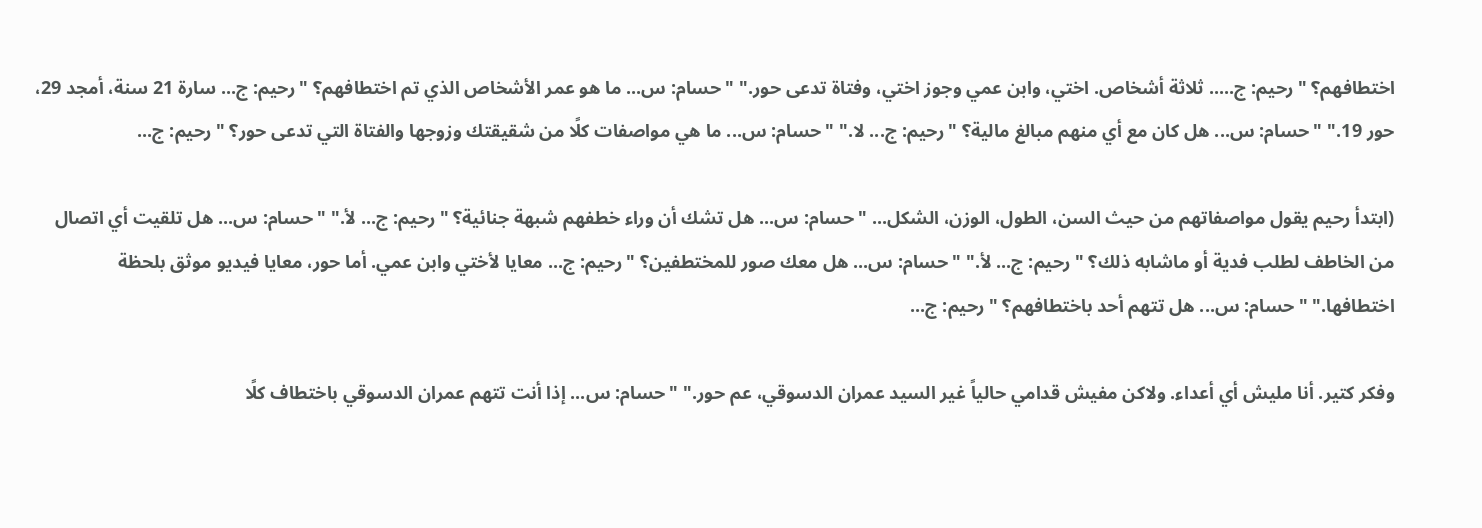اختطافهم؟ "رحيم: ج..... ثلاثة أشخاص. اختي، وابن عمي وجوز اختي، وفتاة تدعى حور." "حسام: س... ما هو عمر الأشخاص الذي تم اختطافهم؟ "رحيم: ج... سارة 21 سنة، أمجد 29، حور 19." "حسام: س... هل كان مع أي منهم مبالغ مالية؟ "رحيم: ج... لا." "حسام: س... ما هي مواصفات كلًا من شقيقتك وزوجها والفتاة التي تدعى حور؟ "رحيم: ج...

(ابتدأ رحيم يقول مواصفاتهم من حيث السن، الطول، الوزن، الشكل... "حسام: س... هل تشك أن وراء خطفهم شبهة جنائية؟ "رحيم: ج... لأ." "حسام: س... هل تلقيت أي اتصال من الخاطف لطلب فدية أو ماشابه ذلك؟ "رحيم: ج... لأ." "حسام: س... هل معك صور للمختطفين؟ "رحيم: ج... معايا لأختي وابن عمي. أما حور، معايا فيديو موثق بلحظة اختطافها." "حسام: س... هل تتهم أحد باختطافهم؟ "رحيم: ج...

وفكر كتير. أنا مليش أي أعداء. ولاكن مفيش قدامي حالياً غير السيد عمران الدسوقي، عم حور." "حسام: س... إذا أنت تتهم عمران الدسوقي باختطاف كلًا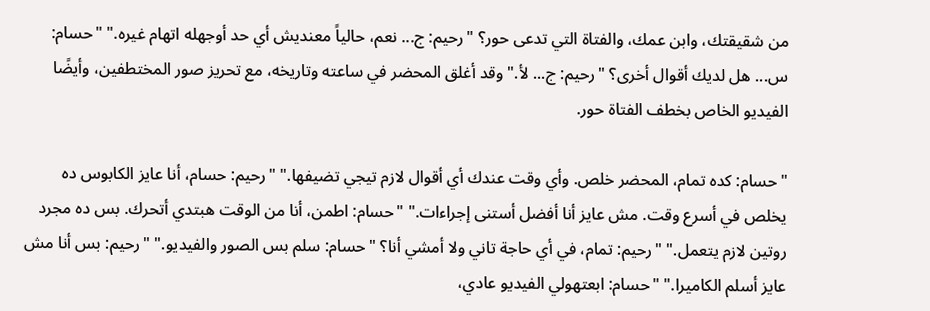من شقيقتك، وابن عمك، والفتاة التي تدعى حور؟ "رحيم: ج... نعم، حالياً معنديش أي حد أوجهله اتهام غيره." "حسام: س... هل لديك أقوال أخرى؟ "رحيم: ج... لأ." وقد أغلق المحضر في ساعته وتاريخه، مع تحريز صور المختطفين، وأيضًا الفيديو الخاص بخطف الفتاة حور.

"حسام: كده تمام، المحضر خلص. وأي وقت عندك أي أقوال لازم تيجي تضيفها." "رحيم: حسام، أنا عايز الكابوس ده يخلص في أسرع وقت. مش عايز أنا أفضل أستنى إجراءات." "حسام: اطمن، أنا من الوقت هبتدي أتحرك. بس ده مجرد روتين لازم يتعمل." "رحيم: تمام، في أي حاجة تاني ولا أمشي أنا؟ "حسام: سلم بس الصور والفيديو." "رحيم: بس أنا مش عايز أسلم الكاميرا." "حسام: ابعتهولي الفيديو عادي،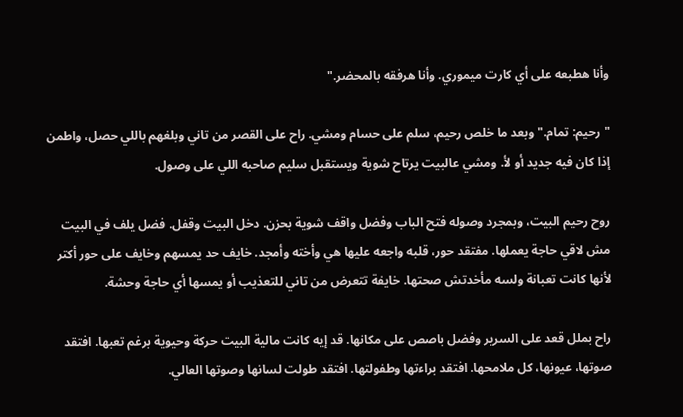وأنا هطبعه على أي كارت ميموري. وأنا هرفقه بالمحضر."

"رحيم: تمام." وبعد ما خلص رحيم، سلم على حسام ومشي. راح على القصر من تاني وبلغهم باللي حصل، واطمن إذا كان فيه جديد أو لأ. ومشي عالبيت يرتاح شوية ويستقبل سليم صاحبه اللي على وصول.

روح رحيم البيت، وبمجرد وصوله فتح الباب وفضل واقف شوية بحزن. دخل البيت وقفل. فضل يلف في البيت مش لاقي حاجة يعملها. مفتقد حور، قلبه واجعه عليها هي وأخته وأمجد. خايف حد يمسهم وخايف على حور أكتر لأنها كانت تعبانة ولسه مأخدتش صحتها. خايفة تتعرض من تاني للتعذيب أو يمسها أي حاجة وحشة.

راح بملل قعد على السرير وفضل باصص على مكانها. قد إيه كانت مالية البيت حركة وحيوية برغم تعبها. افتقد صوتها، عيونها، كل ملامحها. افتقد براءتها وطفولتها. افتقد طولت لسانها وصوتها العالي.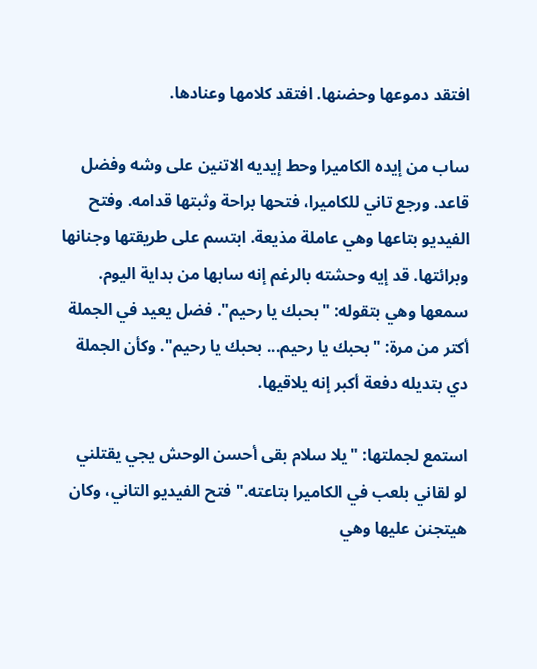افتقد دموعها وحضنها. افتقد كلامها وعنادها.

ساب من إيده الكاميرا وحط إيديه الاتنين على وشه وفضل قاعد. ورجع تاني للكاميرا، فتحها براحة وثبتها قدامه. وفتح الفيديو بتاعها وهي عاملة مذيعة. ابتسم على طريقتها وجنانها وبرائتها. قد إيه وحشته بالرغم إنه سابها من بداية اليوم. سمعها وهي بتقوله: "بحبك يا رحيم". فضل يعيد في الجملة أكتر من مرة: "بحبك يا رحيم... بحبك يا رحيم". وكأن الجملة دي بتديله دفعة أكبر إنه يلاقيها.

استمع لجملتها: "يلا سلام بقى أحسن الوحش يجي يقتلني لو لقاني بلعب في الكاميرا بتاعته." فتح الفيديو التاني، وكان هيتجنن عليها وهي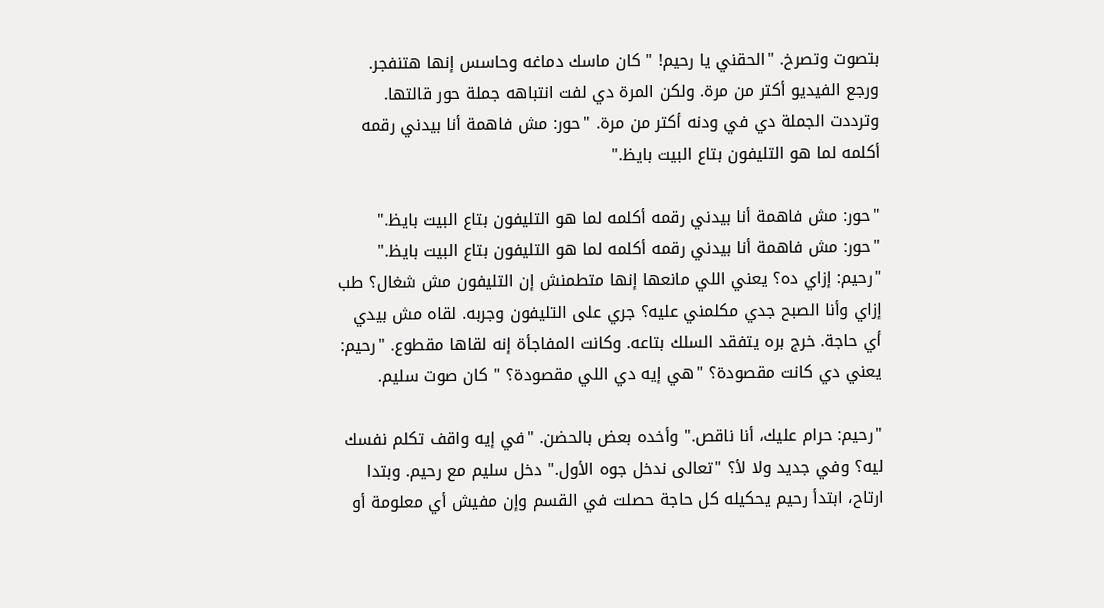بتصوت وتصرخ. "الحقني يا رحيم! " كان ماسك دماغه وحاسس إنها هتنفجر. ورجع الفيديو أكتر من مرة. ولكن المرة دي لفت انتباهه جملة حور قالتها. وترددت الجملة دي في ودنه أكتر من مرة. "حور: مش فاهمة أنا بيدني رقمه أكلمه لما هو التليفون بتاع البيت بايظ."

"حور: مش فاهمة أنا بيدني رقمه أكلمه لما هو التليفون بتاع البيت بايظ." "حور: مش فاهمة أنا بيدني رقمه أكلمه لما هو التليفون بتاع البيت بايظ." "رحيم: إزاي ده؟ يعني اللي مانعها إنها متطمنش إن التليفون مش شغال؟ طب إزاي وأنا الصبح جدي مكلمني عليه؟ جري على التليفون وجربه. لقاه مش بيدي أي حاجة. خرج بره يتفقد السلك بتاعه. وكانت المفاجأة إنه لقاها مقطوع. "رحيم: يعني دي كانت مقصودة؟ "هي إيه دي اللي مقصودة؟ " كان صوت سليم.

"رحيم: حرام عليك، أنا ناقص." وأخده بعض بالحضن. "في إيه واقف تكلم نفسك ليه؟ وفي جديد ولا لأ؟ "تعالى ندخل جوه الأول." دخل سليم مع رحيم. وبتدا ارتاح، ابتدأ رحيم يحكيله كل حاجة حصلت في القسم وإن مفيش أي معلومة أو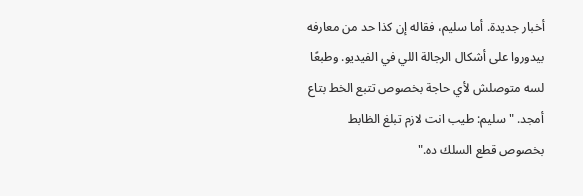أخبار جديدة. أما سليم، فقاله إن كذا حد من معارفه بيدوروا على أشكال الرجالة اللي في الفيديو. وطبعًا لسه متوصلش لأي حاجة بخصوص تتبع الخط بتاع أمجد. "سليم: طيب انت لازم تبلغ الظابط بخصوص قطع السلك ده."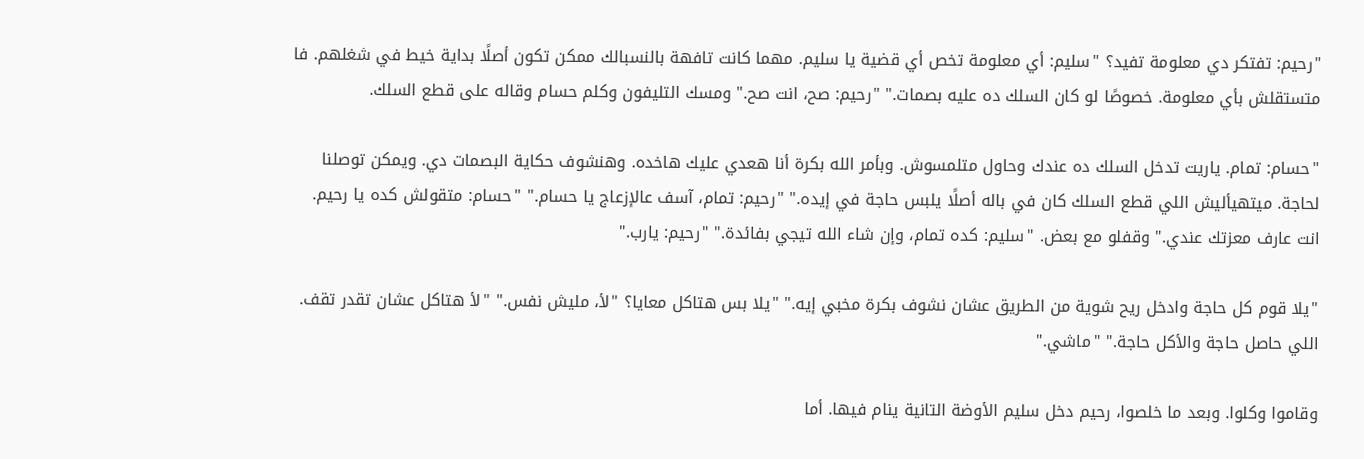"رحيم: تفتكر دي معلومة تفيد؟ "سليم: أي معلومة تخص أي قضية يا سليم. مهما كانت تافهة بالنسبالك ممكن تكون أصلًا بداية خيط في شغلهم. فا متستقلش بأي معلومة. خصوصًا لو كان السلك ده عليه بصمات." "رحيم: صح، انت صح." ومسك التليفون وكلم حسام وقاله على قطع السلك.

"حسام: تمام. ياريت تدخل السلك ده عندك وحاول متلمسوش. وبأمر الله بكرة أنا هعدي عليك هاخده. وهنشوف حكاية البصمات دي. ويمكن توصلنا لحاجة. ميتهيأليش اللي قطع السلك كان في باله أصلًا يلبس حاجة في إيده." "رحيم: تمام، آسف عالإزعاج يا حسام." "حسام: متقولش كده يا رحيم. انت عارف معزتك عندي." وقفلو مع بعض. "سليم: كده تمام، وإن شاء الله تيجي بفائدة." "رحيم: يارب."

"يلا قوم كل حاجة وادخل ريح شوية من الطريق عشان نشوف بكرة مخبي إيه." "يلا بس هتاكل معايا؟ "لأ، مليش نفس." "لأ هتاكل عشان تقدر تقف. اللي حاصل حاجة والأكل حاجة." "ماشي."

وقاموا وكلوا. وبعد ما خلصوا، رحيم دخل سليم الأوضة التانية ينام فيها. أما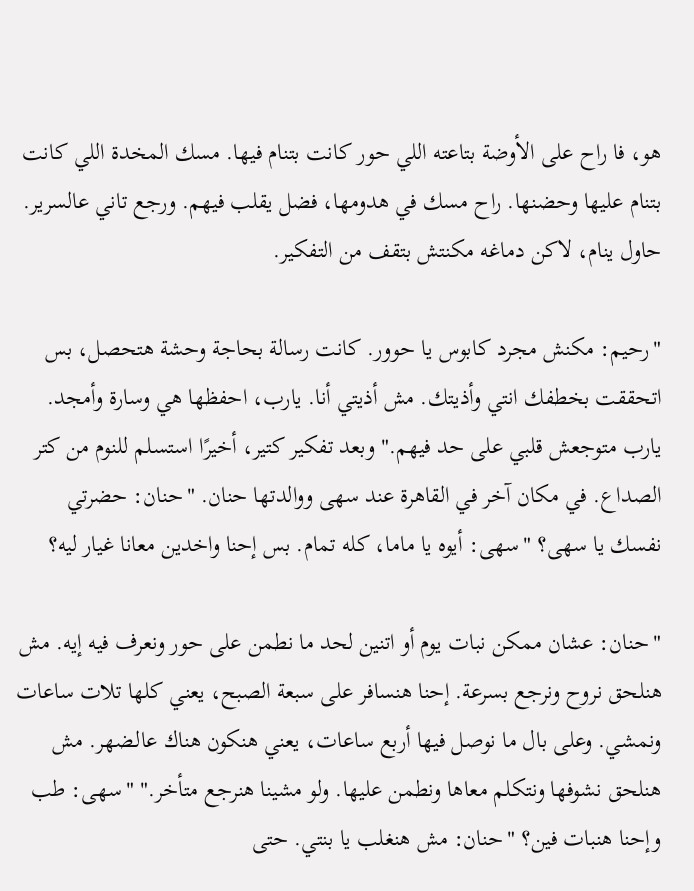هو، فا راح على الأوضة بتاعته اللي حور كانت بتنام فيها. مسك المخدة اللي كانت بتنام عليها وحضنها. راح مسك في هدومها، فضل يقلب فيهم. ورجع تاني عالسرير. حاول ينام، لاكن دماغه مكنتش بتقف من التفكير.

"رحيم: مكنش مجرد كابوس يا حوور. كانت رسالة بحاجة وحشة هتحصل، بس اتحققت بخطفك انتي وأذيتك. مش أذيتي أنا. يارب، احفظها هي وسارة وأمجد. يارب متوجعش قلبي على حد فيهم." وبعد تفكير كتير، أخيرًا استسلم للنوم من كتر الصداع. في مكان آخر في القاهرة عند سهى ووالدتها حنان. "حنان: حضرتي نفسك يا سهى؟ "سهى: أيوه يا ماما، كله تمام. بس إحنا واخدين معانا غيار ليه؟

"حنان: عشان ممكن نبات يوم أو اتنين لحد ما نطمن على حور ونعرف فيه إيه. مش هنلحق نروح ونرجع بسرعة. إحنا هنسافر على سبعة الصبح، يعني كلها تلات ساعات ونمشي. وعلى بال ما نوصل فيها أربع ساعات، يعني هنكون هناك عالـضهر. مش هنلحق نشوفها ونتكلم معاها ونطمن عليها. ولو مشينا هنرجع متأخر." "سهى: طب وإحنا هنبات فين؟ "حنان: مش هنغلب يا بنتي. حتى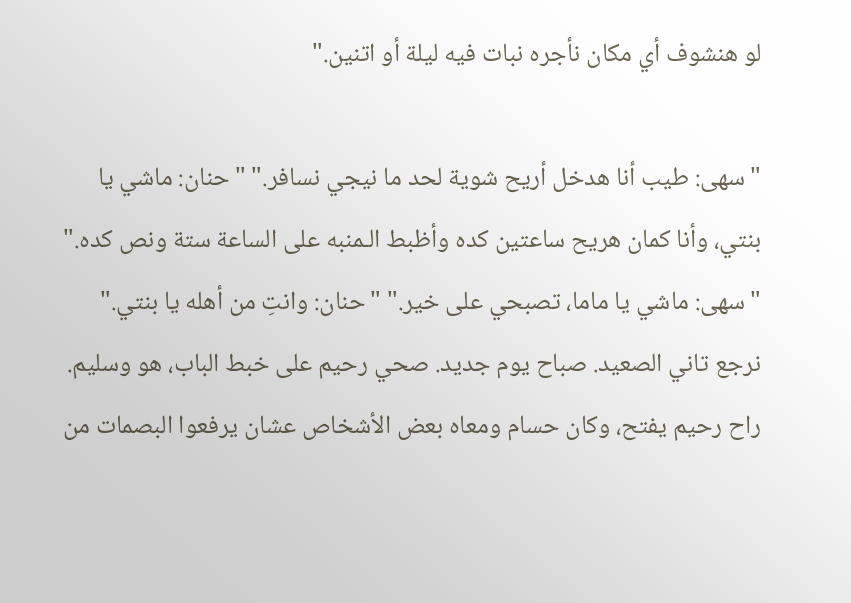لو هنشوف أي مكان نأجره نبات فيه ليلة أو اتنين."

"سهى: طيب أنا هدخل أريح شوية لحد ما نيجي نسافر." "حنان: ماشي يا بنتي، وأنا كمان هريح ساعتين كده وأظبط الـمنبه على الساعة ستة ونص كده." "سهى: ماشي يا ماما، تصبحي على خير." "حنان: وانتِ من أهله يا بنتي." نرجع تاني الصعيد. صباح يوم جديد. صحي رحيم على خبط الباب، هو وسليم. راح رحيم يفتح، وكان حسام ومعاه بعض الأشخاص عشان يرفعوا البصمات من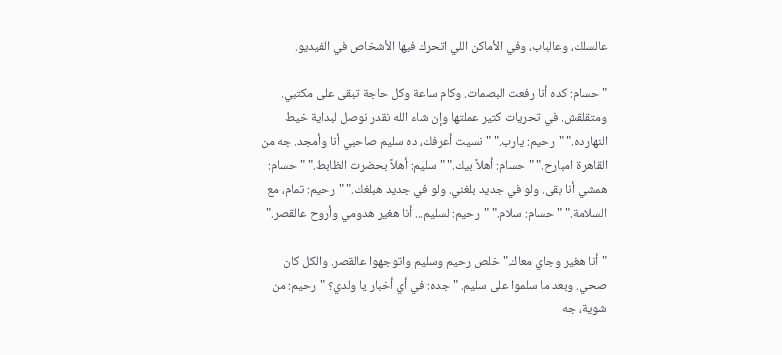عالسلك، وعالباب، وفي الأماكن اللي اتحرك فيها الأشخاص في الفيديو.

"حسام: كده أنا رفعت البصمات. وكام ساعة وكل حاجة تبقى على مكتبي. ومتقلقش. في تحريات كتير عملتها وإن شاء الله نقدر نوصل لبداية خيط النهارده." "رحيم: يارب." "نسيت أعرفك، ده سليم صاحبي أنا وأمجد. جه من القاهرة امبارح." "حسام: أهلاً بيك." "سليم: أهلاً بحضرت الظابط." "حسام: همشي أنا بقى. ولو في جديد بلغني. ولو في جديد هبلغك." "رحيم: تمام، مع السلامة." "حسام: سلام." "رحيم: لسليم... أنا هغير هدومي وأروح عالقصر."

"أنا هغير وجاي معاك." خلص رحيم وسليم واتوجهوا عالقصر. والكل كان صحي. وبعد ما سلموا على سليم. "جده: في أي أخبار يا ولدي؟ "رحيم: من شوية، جه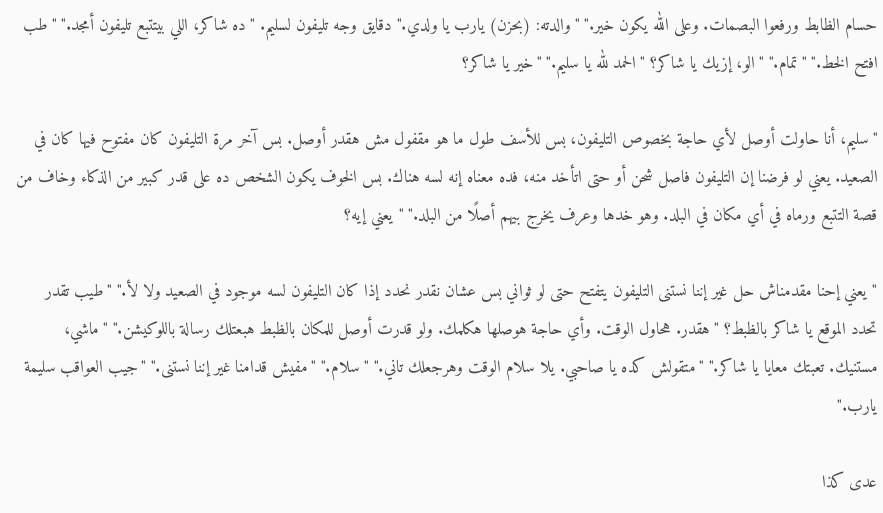حسام الظابط ورفعوا البصمات. وعلى الله يكون خير." "والدته: (بحزن) يارب يا ولدي." دقايق وجه تليفون لسليم. "ده شاكر، اللي بيتتبع تليفون أمجد." "طب افتح الخط." "تمام." "الو، إزيك يا شاكر؟ "الحمد لله يا سليم." "خير يا شاكر؟

"سليم، أنا حاولت أوصل لأي حاجة بخصوص التليفون، بس للأسف طول ما هو مقفول مش هقدر أوصل. بس آخر مرة التليفون كان مفتوح فيها كان في الصعيد. يعني لو فرضنا إن التليفون فاصل شحن أو حتى اتأخد منه، فده معناه إنه لسه هناك. بس الخوف يكون الشخص ده على قدر كبير من الذكاء وخاف من قصة التتبع ورماه في أي مكان في البلد. وهو خدها وعرف يخرج بيهم أصلًا من البلد." "يعني إيه؟

"يعني إحنا مقدمناش حل غير إننا نستنى التليفون يتفتح حتى لو ثواني بس عشان نقدر نحدد إذا كان التليفون لسه موجود في الصعيد ولا لأ." "طيب تقدر تحدد الموقع يا شاكر بالظبط؟ "هقدر. هحاول الوقت. وأي حاجة هوصلها هكلمك. ولو قدرت أوصل للمكان بالظبط هبعتلك رسالة باللوكيشن." "ماشي، مستنيك. تعبتك معايا يا شاكر." "متقولش كده يا صاحبي. يلا سلام الوقت وهرجعلك تاني." "سلام." "مفيش قدامنا غير إننا نستنى." "جيب العواقب سليمة يارب."

عدى كذا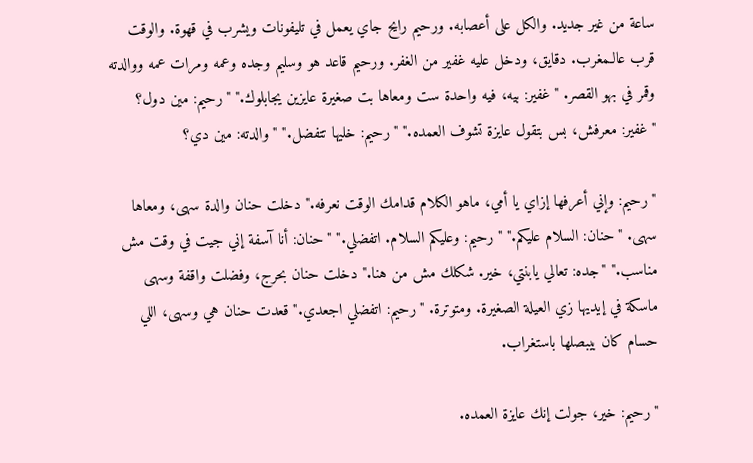ساعة من غير جديد. والكل على أعصابه. ورحيم رايح جاي يعمل في تليفونات ويشرب في قهوة. والوقت قرب عالـمغرب. دقايق، ودخل عليه غفير من الغفر. ورحيم قاعد هو وسليم وجده وعمه ومرات عمه ووالدته وقمر في بهو القصر. "غفير: بيه، فيه واحدة ست ومعاها بت صغيرة عايزين يجابلوك." "رحيم: مين دول؟ "غفير: معرفش، بس بتقول عايزة تشوف العمده." "رحيم: خليها تتفضل." "والدته: مين دي؟

"رحيم: وإني أعرفها إزاي يا أمي، ماهو الكلام قدامك الوقت نعرفه." دخلت حنان والدة سهى، ومعاها سهى. "حنان: السلام عليكم." "رحيم: وعليكم السلام. اتفضلي." "حنان: أنا آسفة إني جيت في وقت مش مناسب." "جده: تعالي يابنتي، خير. شكلك مش من هنا." دخلت حنان بحرج، وفضلت واقفة وسهى ماسكة في إيديها زي العيلة الصغيرة. ومتوترة. "رحيم: اتفضلي اجعدي." قعدت حنان هي وسهى، اللي حسام كان بيبصلها باستغراب.

"رحيم: خير، جولت إنك عايزة العمده.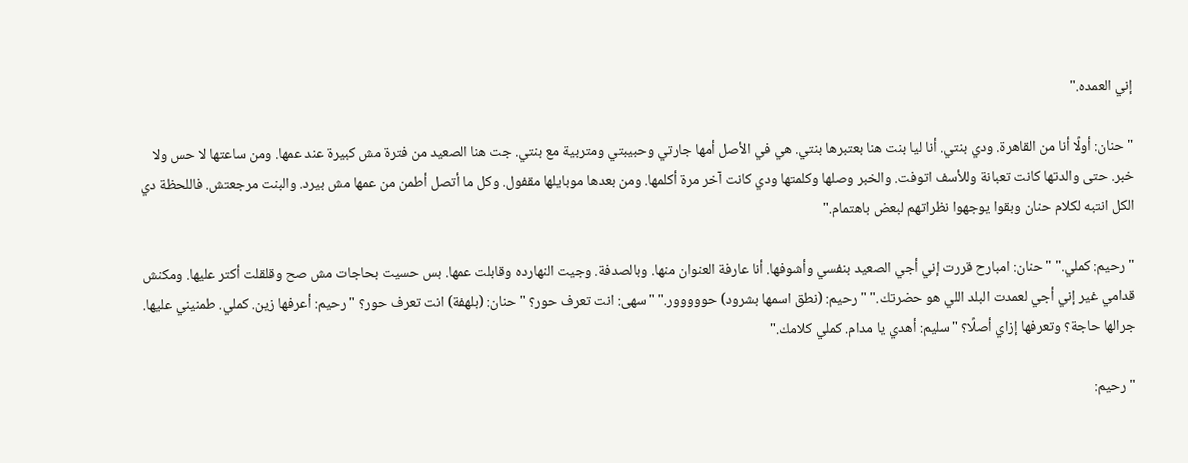إني العمده."

"حنان: أولًا أنا من القاهرة. ودي بنتي. أنا ليا بنت هنا بعتبرها بنتي. هي في الأصل أمها جارتي وحبيبتي ومتربية مع بنتي. جت هنا الصعيد من فترة مش كبيرة عند عمها. ومن ساعتها لا حس ولا خبر. حتى والدتها كانت تعبانة وللأسف اتوفت. والخبر وصلها وكلمتها ودي كانت آخر مرة أكلمها. ومن بعدها موبايلها مقفول. وكل ما أتصل أطمن من عمها مش بيرد. والبنت مرجعتش. فاللحظة دي الكل انتبه لكلام حنان وبقوا يوجهوا نظراتهم لبعض باهتمام."

"رحيم: كملي." "حنان: امبارح قررت إني أجي الصعيد بنفسي وأشوفها. أنا عارفة العنوان منها. وبالصدفة. وجيت النهارده وقابلت عمها. بس حسيت بحاجات مش صح وقلقلت أكتر عليها. ومكنش قدامي غير إني أجي لعمدت البلد اللي هو حضرتك." "رحيم: (نطق اسمها بشرود) حووووور." "سهى: انت تعرف حور؟ "حنان: (بلهفة) انت تعرف حور؟ "رحيم: أعرفها زين. كملي. طمنيني عليها. جرالها حاجة؟ وتعرفها إزاي أصلًا؟ "سليم: أهدي يا مدام. كملي كلامك."

"رحيم: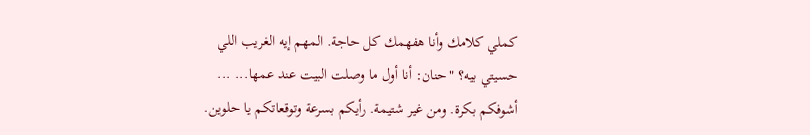كملي كلامك وأنا هفهمك كل حاجة. المهم إيه الغريب اللي حسيتي بيه؟ "حنان: أنا أول ما وصلت البيت عند عمها... ... أشوفكم بكرة. ومن غير شتيمة. رأيكم بسرعة وتوقعاتكم يا حلوين.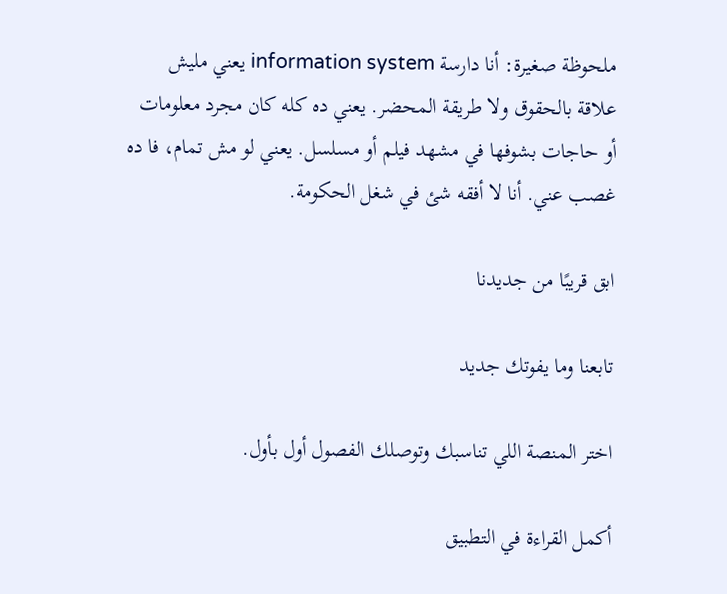ملحوظة صغيرة: أنا دارسة information system يعني مليش علاقة بالحقوق ولا طريقة المحضر. يعني ده كله كان مجرد معلومات أو حاجات بشوفها في مشهد فيلم أو مسلسل. يعني لو مش تمام، فا ده غصب عني. أنا لا أفقه شئ في شغل الحكومة.

ابق قريبًا من جديدنا

تابعنا وما يفوتك جديد

اختر المنصة اللي تناسبك وتوصلك الفصول أول بأول.

أكمل القراءة في التطبيق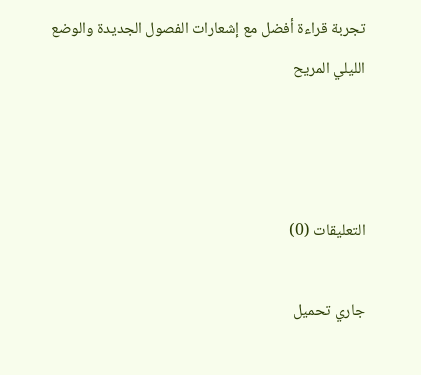تجربة قراءة أفضل مع إشعارات الفصول الجديدة والوضع الليلي المريح



التعليقات (0)

جاري تحميل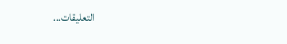التعليقات...